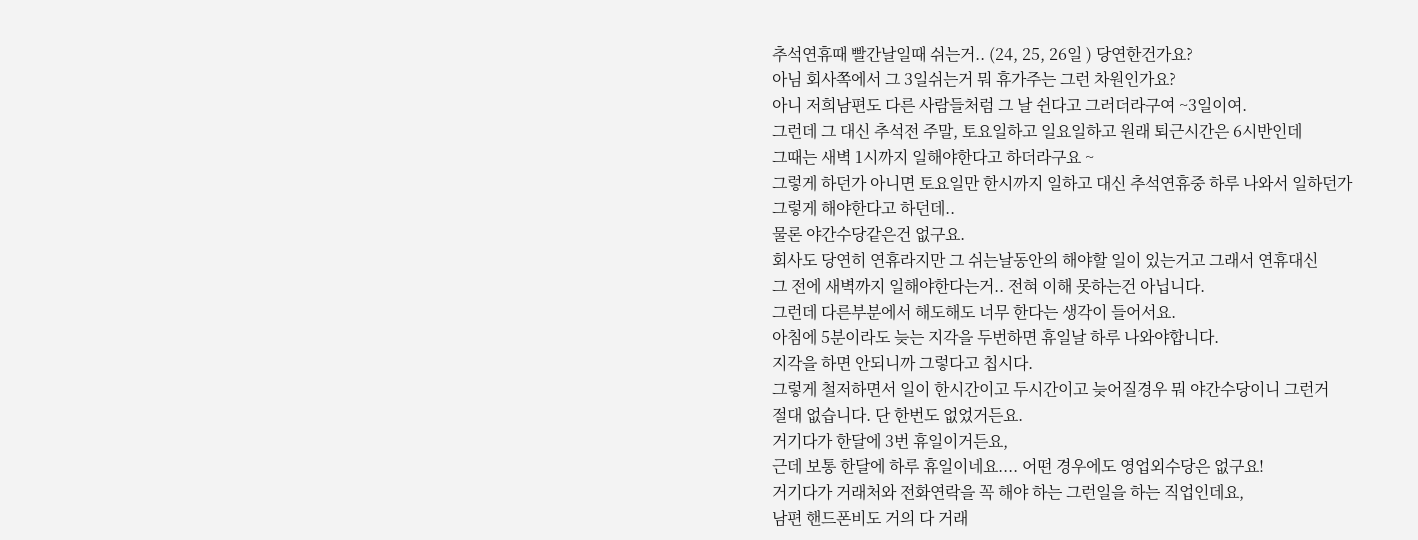추석연휴때 빨간날일때 쉬는거.. (24, 25, 26일 ) 당연한건가요?
아님 회사쪽에서 그 3일쉬는거 뭐 휴가주는 그런 차원인가요?
아니 저희남편도 다른 사람들처럼 그 날 쉰다고 그러더라구여 ~3일이여.
그런데 그 대신 추석전 주말, 토요일하고 일요일하고 원래 퇴근시간은 6시반인데
그때는 새벽 1시까지 일해야한다고 하더라구요 ~
그렇게 하던가 아니면 토요일만 한시까지 일하고 대신 추석연휴중 하루 나와서 일하던가
그렇게 해야한다고 하던데..
물론 야간수당같은건 없구요.
회사도 당연히 연휴라지만 그 쉬는날동안의 해야할 일이 있는거고 그래서 연휴대신
그 전에 새벽까지 일해야한다는거.. 전혀 이해 못하는건 아닙니다.
그런데 다른부분에서 해도해도 너무 한다는 생각이 들어서요.
아침에 5분이라도 늦는 지각을 두번하면 휴일날 하루 나와야합니다.
지각을 하면 안되니까 그렇다고 칩시다.
그렇게 철저하면서 일이 한시간이고 두시간이고 늦어질경우 뭐 야간수당이니 그런거
절대 없습니다. 단 한번도 없었거든요.
거기다가 한달에 3번 휴일이거든요,
근데 보통 한달에 하루 휴일이네요.... 어떤 경우에도 영업외수당은 없구요!
거기다가 거래처와 전화연락을 꼭 해야 하는 그런일을 하는 직업인데요,
남편 핸드폰비도 거의 다 거래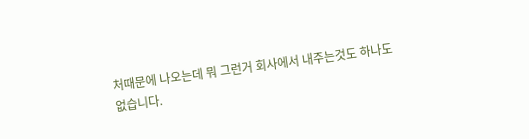처때문에 나오는데 뭐 그런거 회사에서 내주는것도 하나도
없습니다.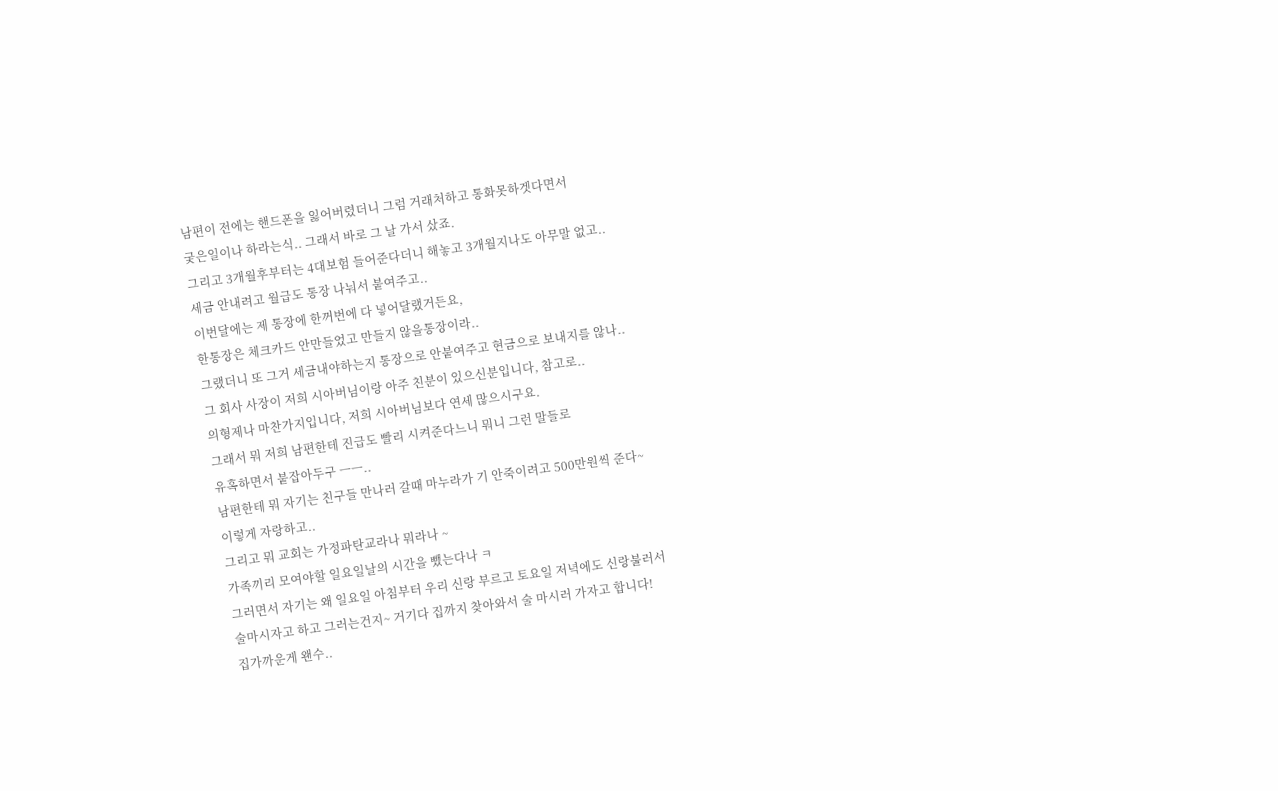남편이 전에는 핸드폰을 잃어버렸더니 그럼 거래처하고 통화못하겟다면서
궂은일이나 하라는식.. 그래서 바로 그 날 가서 샀죠.
그리고 3개월후부터는 4대보험 들어준다더니 해놓고 3개월지나도 아무말 없고..
세금 안내려고 월급도 통장 나눠서 붙여주고..
이번달에는 제 통장에 한꺼번에 다 넣어달랬거든요,
한통장은 체크카드 안만들었고 만들지 않을통장이라..
그랬더니 또 그거 세금내야하는지 통장으로 안붙여주고 현금으로 보내지를 않나..
그 회사 사장이 저희 시아버님이랑 아주 친분이 있으신분입니다, 참고로..
의형제나 마찬가지입니다, 저희 시아버님보다 연세 많으시구요.
그래서 뭐 저희 남편한테 진급도 빨리 시켜준다느니 뭐니 그런 말들로
유혹하면서 붙잡아두구 ㅡㅡ..
남편한테 뭐 자기는 친구들 만나러 갈때 마누라가 기 안죽이려고 500만원씩 준다~
이렇게 자랑하고..
그리고 뭐 교회는 가정파탄교라나 뭐라나 ~
가족끼리 모여야할 일요일날의 시간을 뺐는다나 ㅋ
그러면서 자기는 왜 일요일 아침부터 우리 신랑 부르고 토요일 저녁에도 신랑불러서
술마시자고 하고 그러는건지~ 거기다 집까지 찾아와서 술 마시러 가자고 합니다!
집가까운게 왠수..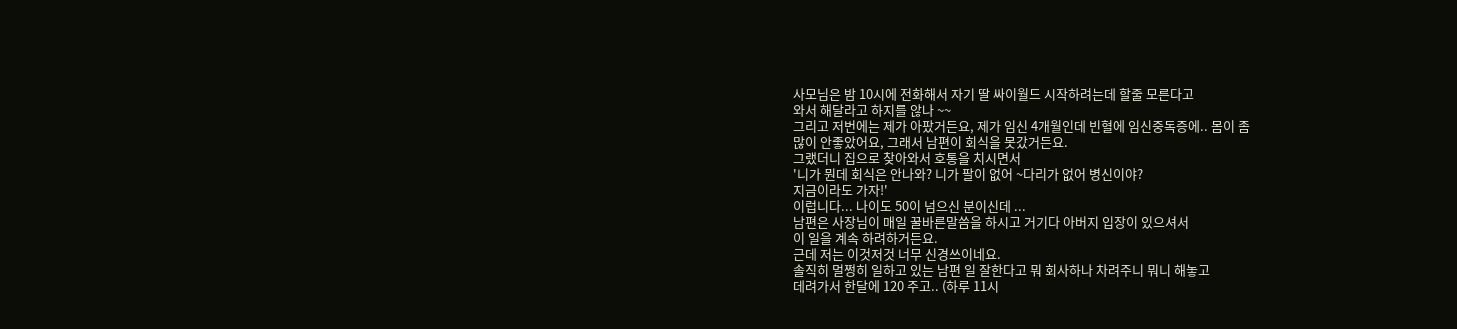사모님은 밤 10시에 전화해서 자기 딸 싸이월드 시작하려는데 할줄 모른다고
와서 해달라고 하지를 않나 ~~
그리고 저번에는 제가 아팠거든요, 제가 임신 4개월인데 빈혈에 임신중독증에.. 몸이 좀
많이 안좋았어요, 그래서 남편이 회식을 못갔거든요.
그랬더니 집으로 찾아와서 호통을 치시면서
'니가 뭔데 회식은 안나와? 니가 팔이 없어 ~다리가 없어 병신이야?
지금이라도 가자!'
이럽니다... 나이도 50이 넘으신 분이신데 ...
남편은 사장님이 매일 꿀바른말씀을 하시고 거기다 아버지 입장이 있으셔서
이 일을 계속 하려하거든요.
근데 저는 이것저것 너무 신경쓰이네요.
솔직히 멀쩡히 일하고 있는 남편 일 잘한다고 뭐 회사하나 차려주니 뭐니 해놓고
데려가서 한달에 120 주고.. (하루 11시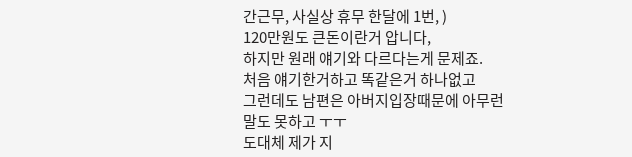간근무, 사실상 휴무 한달에 1번, )
120만원도 큰돈이란거 압니다,
하지만 원래 얘기와 다르다는게 문제죠.
처음 얘기한거하고 똑같은거 하나없고
그런데도 남편은 아버지입장때문에 아무런말도 못하고 ㅜㅜ
도대체 제가 지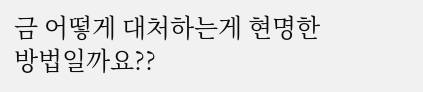금 어떻게 대처하는게 현명한 방법일까요??